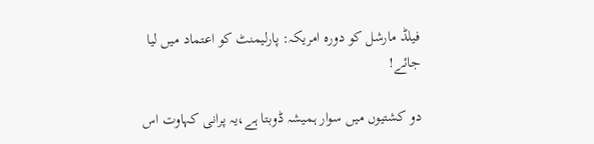فیلڈ مارشل کو دورہ امریکہ: پارلیمنٹ کو اعتماد میں لیا جائے!

دو کشتیوں میں سوار ہمیشہ ڈوبتا ہے،یہ پرانی کہاوت اس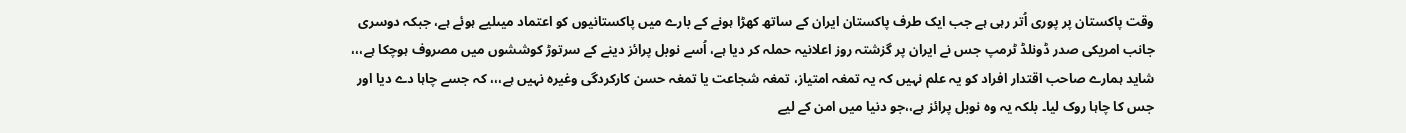وقت پاکستان پر پوری اُتر رہی ہے جب ایک طرف پاکستان ایران کے ساتھ کھڑا ہونے کے بارے میں پاکستانیوں کو اعتماد میںلیے ہوئے ہے، جبکہ دوسری جانب امریکی صدر ڈونلڈ ٹرمپ جس نے ایران پر گزشتہ روز اعلانیہ حملہ کر دیا ہے، اُسے نوبل پرائز دینے کے سرتوڑ کوششوں میں مصروف ہوچکا ہے،،، شاید ہمارے صاحب اقتدار افراد کو یہ علم نہیں کہ یہ تمغہ امتیاز، تمغہ شجاعت یا تمغہ حسن کارکردگی وغیرہ نہیں ہے،،، کہ جسے چاہا دے دیا اور جس کا چاہا روک لیا۔ بلکہ یہ وہ نوبل پرائز ہے،،جو دنیا میں امن کے لیے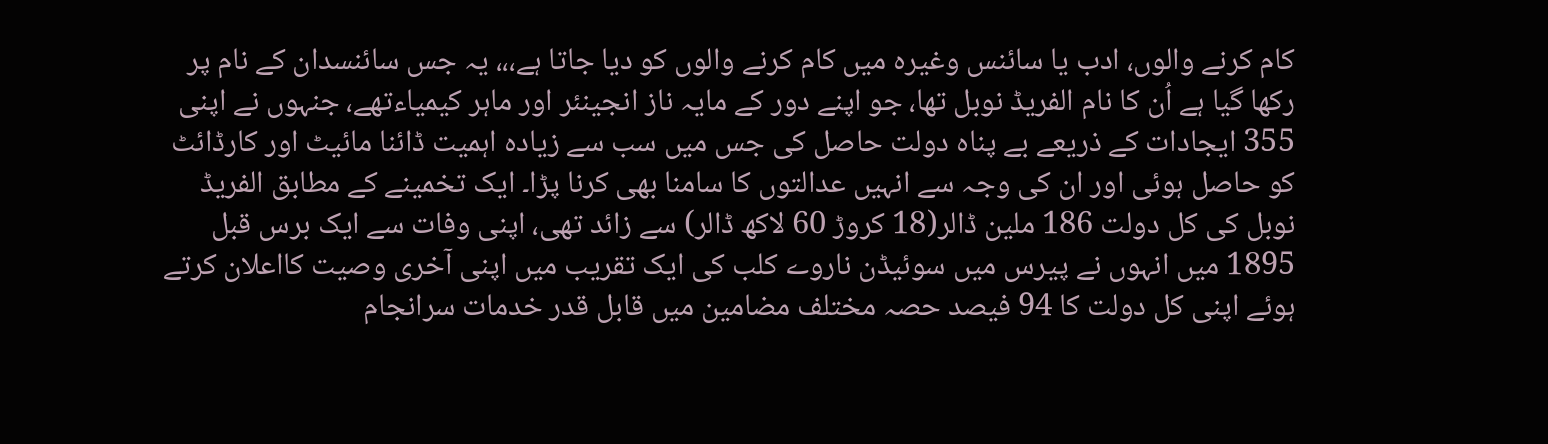کام کرنے والوں، ادب یا سائنس وغیرہ میں کام کرنے والوں کو دیا جاتا ہے،،، یہ جس سائنسدان کے نام پر رکھا گیا ہے اُن کا نام الفریڈ نوبل تھا، جو اپنے دور کے مایہ ناز انجینئر اور ماہر کیمیاءتھے، جنہوں نے اپنی 355 ایجادات کے ذریعے بے پناہ دولت حاصل کی جس میں سب سے زیادہ اہمیت ڈائنا مائیٹ اور کارڈائٹ کو حاصل ہوئی اور ان کی وجہ سے انہیں عدالتوں کا سامنا بھی کرنا پڑا۔ ایک تخمینے کے مطابق الفریڈ نوبل کی کل دولت 186 ملین ڈالر(18 کروڑ 60 لاکھ ڈالر) سے زائد تھی، اپنی وفات سے ایک برس قبل 1895 میں انہوں نے پیرس میں سوئیڈن ناروے کلب کی ایک تقریب میں اپنی آخری وصیت کااعلان کرتے ہوئے اپنی کل دولت کا 94 فیصد حصہ مختلف مضامین میں قابل قدر خدمات سرانجام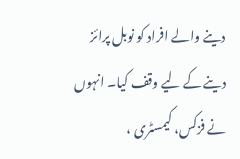دینے والے افراد کو نوبل پرائز دینے کے لیے وقف کیا۔ انہوں نے فزکس، کیمسٹری ،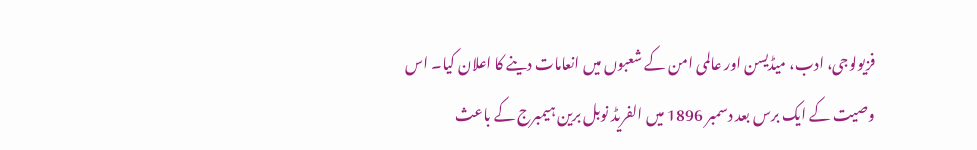فزیولوجی، ادب، میڈیسن اور عالمی امن کے شعبوں میں انعامات دینے کا اعلان کیا۔ اس وصیت کے ایک برس بعد دسمبر 1896 میں الفریڈ نوبل برین ہیمبرج کے باعث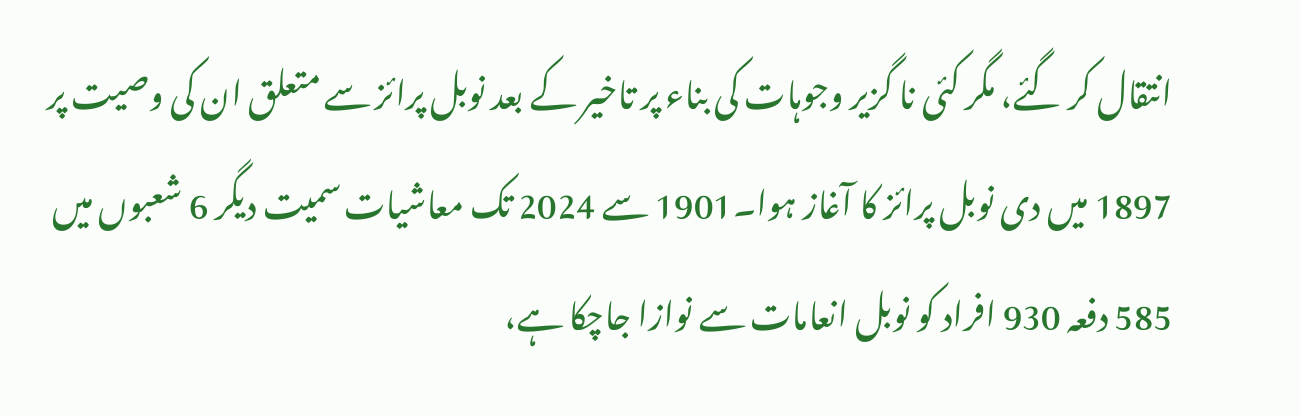انتقال کر گئے، مگر کئی نا گزیر وجوہات کی بناء پر تاخیر کے بعد نوبل پرائز سے متعلق ان کی وصیت پر 1897 میں دی نوبل پرائز کا آغاز ہوا۔1901 سے 2024 تک معاشیات سمیت دیگر 6 شعبوں میں 585 دفعہ 930 افراد کو نوبل انعامات سے نوازا جاچکا ہے،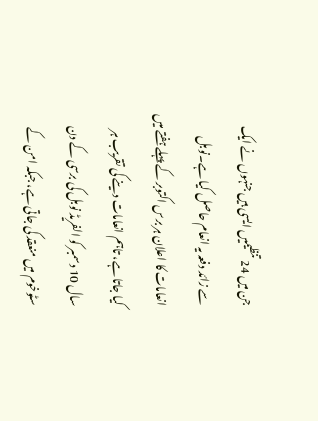جن میں 24 تنظیمیں ایسی ہیں جنہوں نے ایک سے زائد دفعہ یہ انعام حاصل کیا ہے۔نوبل انعامات کا اعلان ہر برس اکتوبر کے پہلے ہفتے میں کیا جاتا ہے، تاہم انعامات دینے کی تقریب ہر سال 10 دسمبر کو الفریڈ نوبل کی برسی کے دن سٹوخوم میں منعقد کی جاتی ہے، جبکہ امن کے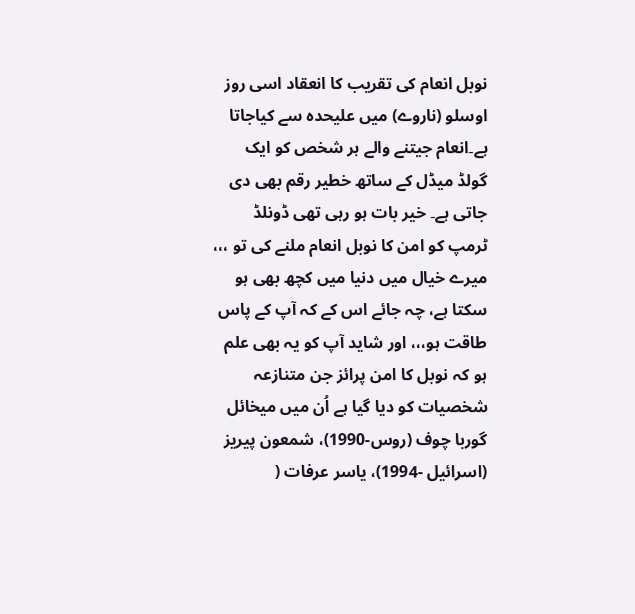نوبل انعام کی تقریب کا انعقاد اسی روز اوسلو (ناروے) میں علیحدہ سے کیاجاتا ہے۔انعام جیتنے والے ہر شخص کو ایک گولڈ میڈل کے ساتھ خطیر رقم بھی دی جاتی ہے۔ خیر بات ہو رہی تھی ڈونلڈ ٹرمپ کو امن کا نوبل انعام ملنے کی تو ،،، میرے خیال میں دنیا میں کچھ بھی ہو سکتا ہے، چہ جائے اس کے کہ آپ کے پاس طاقت ہو،،، اور شاید آپ کو یہ بھی علم ہو کہ نوبل کا امن پرائز جن متنازعہ شخصیات کو دیا گیا ہے اُن میں میخائل گوربا چوف (روس-1990)، شمعون پیریز (اسرائیل -1994)، یاسر عرفات (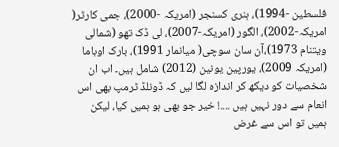فلسطین -1994)، ہنری کسنجر (امریکہ -2000)، جمی کارٹر( امریکہ-2002)، الگور (امریکہ-2007)، لی ڈک تھو (شمالی ویتنام 1973)،آن سان سوچی( میانمار 1991)، بارک اوباما (امریکہ 2009)، یورپین یونین (2012) شامل ہیں۔ اب ان شخصیات کو دیکھ کر اندازہ لگا لیں کہ ڈونلڈ ٹرمپ بھی اس انعام سے دور نہیں ہیں ....! خیر جو بھی ہو ہمیں کیا، لیکن ہمیں تو اس سے غرض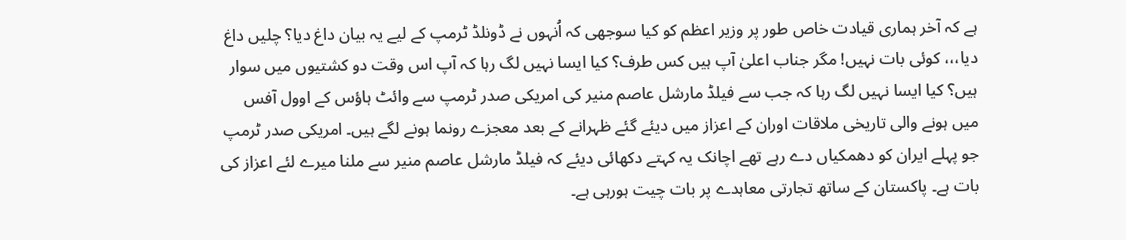ہے کہ آخر ہماری قیادت خاص طور پر وزیر اعظم کو کیا سوجھی کہ اُنہوں نے ڈونلڈ ٹرمپ کے لیے یہ بیان داغ دیا؟ چلیں داغ دیا،،، کوئی بات نہیں! مگر جناب اعلیٰ آپ ہیں کس طرف؟ کیا ایسا نہیں لگ رہا کہ آپ اس وقت دو کشتیوں میں سوار ہیں؟ کیا ایسا نہیں لگ رہا کہ جب سے فیلڈ مارشل عاصم منیر کی امریکی صدر ٹرمپ سے وائٹ ہاؤس کے اوول آفس میں ہونے والی تاریخی ملاقات اوران کے اعزاز میں دیئے گئے ظہرانے کے بعد معجزے رونما ہونے لگے ہیں۔ امریکی صدر ٹرمپ جو پہلے ایران کو دھمکیاں دے رہے تھے اچانک یہ کہتے دکھائی دیئے کہ فیلڈ مارشل عاصم منیر سے ملنا میرے لئے اعزاز کی بات ہے۔ پاکستان کے ساتھ تجارتی معاہدے پر بات چیت ہورہی ہے۔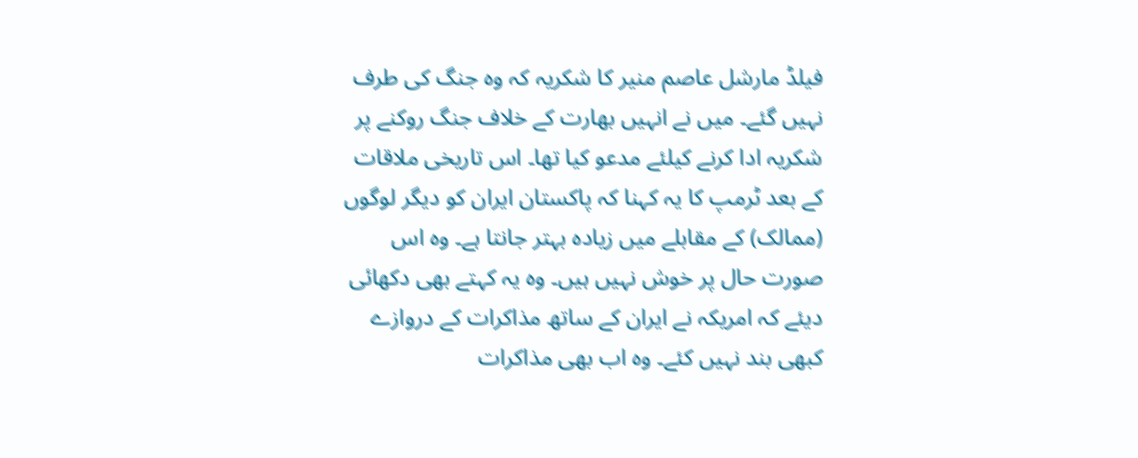فیلڈ مارشل عاصم منیر کا شکریہ کہ وہ جنگ کی طرف نہیں گئے۔ میں نے انہیں بھارت کے خلاف جنگ روکنے پر شکریہ ادا کرنے کیلئے مدعو کیا تھا۔ اس تاریخی ملاقات کے بعد ٹرمپ کا یہ کہنا کہ پاکستان ایران کو دیگر لوگوں (ممالک) کے مقابلے میں زیادہ بہتر جانتا ہے۔ وہ اس صورت حال پر خوش نہیں ہیں۔ وہ یہ کہتے بھی دکھائی دیئے کہ امریکہ نے ایران کے ساتھ مذاکرات کے دروازے کبھی بند نہیں کئے۔ وہ اب بھی مذاکرات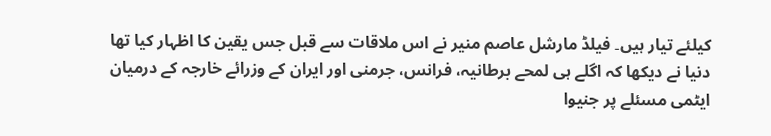کیلئے تیار ہیں۔ فیلڈ مارشل عاصم منیر نے اس ملاقات سے قبل جس یقین کا اظہار کیا تھا دنیا نے دیکھا کہ اگلے ہی لمحے برطانیہ، فرانس، جرمنی اور ایران کے وزرائے خارجہ کے درمیان ایٹمی مسئلے پر جنیوا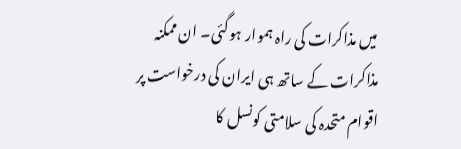میں مذاکرات کی راہ ہموار ہوگئی۔ ان ممکنہ مذاکرات کے ساتھ ہی ایران کی درخواست پر اقوام متحدہ کی سلامتی کونسل کا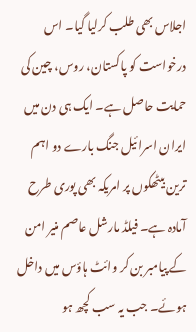اجلاس بھی طلب کرلیا گیا۔ اس درخواست کو پاکستان، روس، چین کی حمایت حاصل ہے۔ ایک ہی دن میں ایران اسرائیل جنگ بارے دو اہم ترین بیٹھکوں پر امریکہ بھی پوری طرح آمادہ ہے۔ فیلڈ مارشل عاصم منیر امن کے پیامبر بن کر وائٹ ہاؤس میں داخل ہوئے۔ جب یہ سب کچھ ہو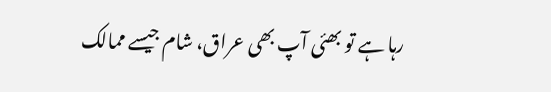رہا ہے تو بھئی آپ بھی عراق، شام جیسے ممالک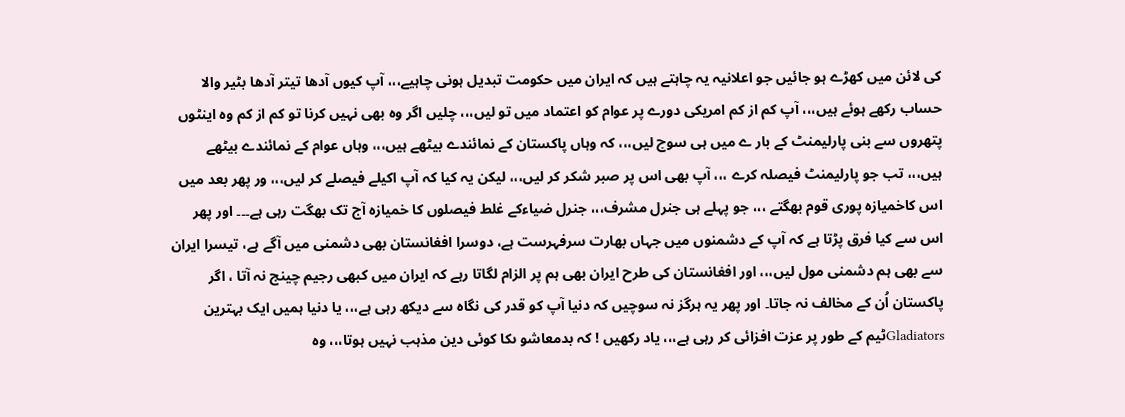کی لائن میں کھڑے ہو جائیں جو اعلانیہ یہ چاہتے ہیں کہ ایران میں حکومت تبدیل ہونی چاہیے،،، آپ کیوں آدھا تیتر آدھا بٹیر والا حساب رکھے ہوئے ہیں،،، آپ کم از کم امریکی دورے پر عوام کو اعتماد میں تو لیں،،، چلیں اگر وہ بھی نہیں کرنا تو کم از کم وہ اینٹوں پتھروں سے بنی پارلیمنٹ کے بار ے میں ہی سوچ لیں،،، کہ وہاں پاکستان کے نمائندے بیٹھے ہیں،،، وہاں عوام کے نمائندے بیٹھے ہیں،،، تب جو پارلیمنٹ فیصلہ کرے ،،، آپ بھی اس پر صبر شکر کر لیں،،، لیکن یہ کیا کہ آپ اکیلے فیصلے کر لیں،،، ور پھر بعد میں اس کاخمیازہ پوری قوم بھگتے ،،، جو پہلے ہی جنرل مشرف،،، جنرل ضیاءکے غلط فیصلوں کا خمیازہ آج تک بھگت رہی ہے۔۔۔ اور پھر اس سے کیا فرق پڑتا ہے کہ آپ کے دشمنوں میں جہاں بھارت سرفہرست ہے، دوسرا افغانستان بھی دشمنی میں آگے ہے، تیسرا ایران سے بھی ہم دشمنی مول لیں،،، اور افغانستان کی طرح ایران بھی ہم پر الزام لگاتا رہے کہ ایران میں کبھی رجیم چینج نہ آتا ، اگر پاکستان اُن کے مخالف نہ جاتا۔ اور پھر یہ ہرگز نہ سوچیں کہ دنیا آپ کو قدر کی نگاہ سے دیکھ رہی ہے،،، یا دنیا ہمیں ایک بہترین Gladiatorsٹیم کے طور پر عزت افزائی کر رہی ہے،،، یاد رکھیں ! کہ بدمعاشو ںکا کوئی دین مذہب نہیں ہوتا،،، وہ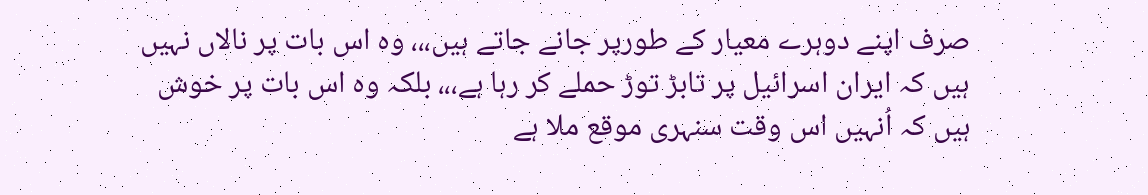صرف اپنے دوہرے معیار کے طورپر جانے جاتے ہیں،،، وہ اس بات پر نالاں نہیں ہیں کہ ایران اسرائیل پر تابڑ توڑ حملے کر رہا ہے،،، بلکہ وہ اس بات پر خوش ہیں کہ اُنہیں اس وقت سنہری موقع ملا ہے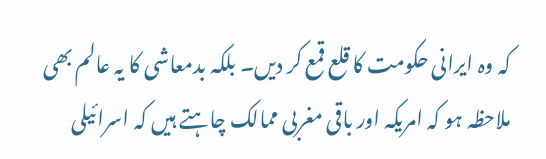کہ وہ ایرانی حکومت کا قلع قمع کر دیں۔ بلکہ بدمعاشی کا یہ عالم بھی ملاحظہ ہو کہ امریکہ اور باقی مغربی ممالک چاہتے ہیں کہ اسرائیلی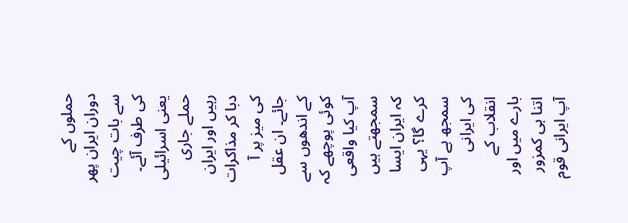حملوں کے دوران ایران پھر سے بات چیت کی طرف آئے۔ یعنی اسرائیلی حملے جاری رہیں اور ایران دبا کر مذاکرات کی میز پر آ جائے۔ ان عقل کے اندھوں سے کوئی پوچھے کہ آپ کیا واقعی سمجھتے ہیں کہ ایران ایسا کرے گا؟ یہی سمجھ ہے آپ کی ایرانی انقلاب کے بارے میں اور اتنا ہی کمزور آپ ایرانی قوم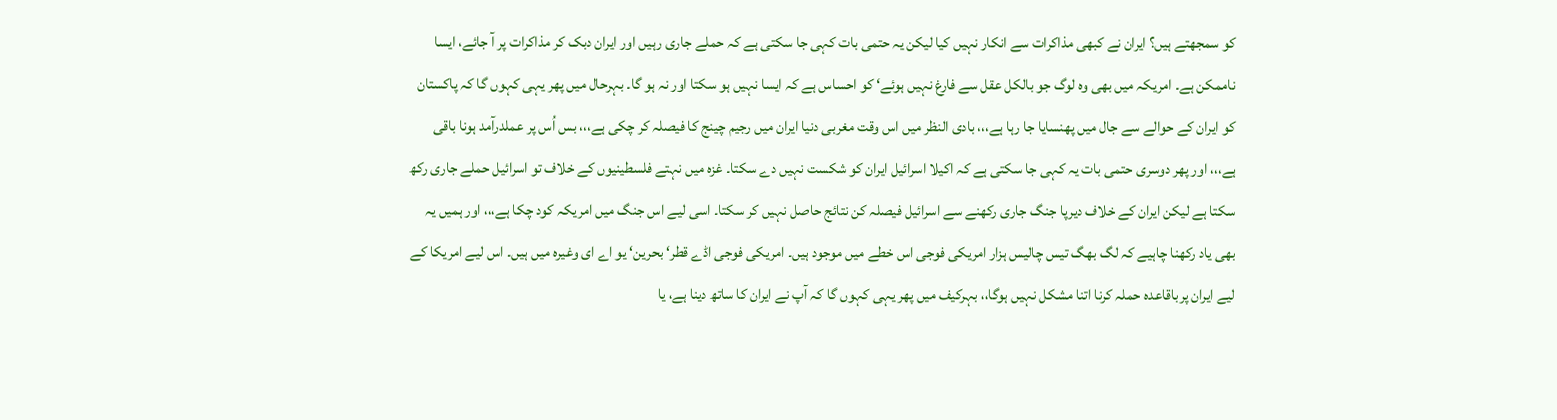کو سمجھتے ہیں؟ ایران نے کبھی مذاکرات سے انکار نہیں کیا لیکن یہ حتمی بات کہی جا سکتی ہے کہ حملے جاری رہیں اور ایران دبک کر مذاکرات پر آ جائے، ایسا ناممکن ہے۔ امریکہ میں بھی وہ لوگ جو بالکل عقل سے فارغ نہیں ہوئے‘ کو احساس ہے کہ ایسا نہیں ہو سکتا اور نہ ہو گا۔ بہرحال میں پھر یہی کہوں گا کہ پاکستان کو ایران کے حوالے سے جال میں پھنسایا جا رہا ہے،،، بادی النظر میں اس وقت مغربی دنیا ایران میں رجیم چینج کا فیصلہ کر چکی ہے،،، بس اُس پر عملدرآمد ہونا باقی ہے،،، اور پھر دوسری حتمی بات یہ کہی جا سکتی ہے کہ اکیلا اسرائیل ایران کو شکست نہیں دے سکتا۔ غزہ میں نہتے فلسطینیوں کے خلاف تو اسرائیل حملے جاری رکھ سکتا ہے لیکن ایران کے خلاف دیرپا جنگ جاری رکھنے سے اسرائیل فیصلہ کن نتائج حاصل نہیں کر سکتا۔ اسی لیے اس جنگ میں امریکہ کود چکا ہے،،، اور ہمیں یہ بھی یاد رکھنا چاہیے کہ لگ بھگ تیس چالیس ہزار امریکی فوجی اس خطے میں موجود ہیں۔ امریکی فوجی اڈے قطر‘ بحرین‘ یو اے ای وغیرہ میں ہیں۔ اس لیے امریکا کے لیے ایران پرباقاعدہ حملہ کرنا اتنا مشکل نہیں ہوگا،، بہرکیف میں پھر یہی کہوں گا کہ آپ نے ایران کا ساتھ دینا ہے، یا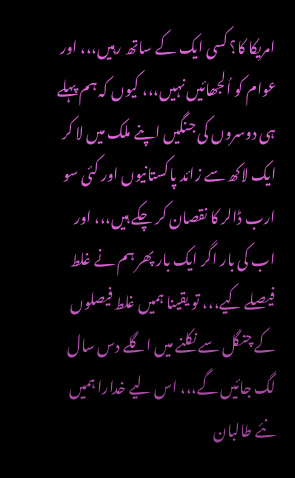امریکا کا؟ کسی ایک کے ساتھ رہیں،،، اور عوام کو اُلجھائیں نہیں،،، کیوں کہ ہم پہلے ہی دوسروں کی جنگیں اپنے ملک میں لا کر ایک لاکھ سے زائد پاکستانیوں اور کئی سو ارب ڈالر کا نقصان کر چکے ہیں،،، اور اب کی بار اگر ایک بار پھر ہم نے غلط فیصلے کیے،،، تو یقینا ہمیں غلط فیصلوں کے چنگل سے نکلنے میں اگلے دس سال لگ جائیں گے،،، اس لیے خدارا ہمیں نئے طالبان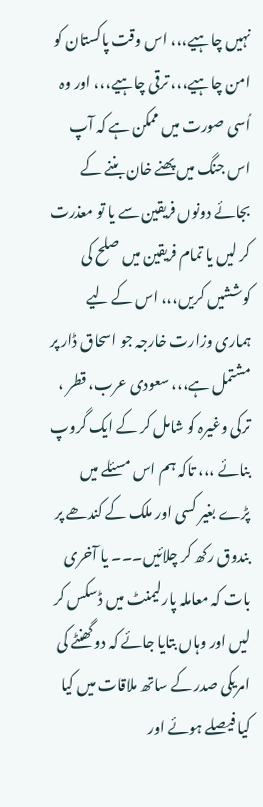نہیں چاہیے،،، اس وقت پاکستان کو امن چاہیے،،، ترقی چاہیے،،، اور وہ اُسی صورت میں ممکن ہے کہ آپ اس جنگ میں پھنے خان بننے کے بجائے دونوں فریقین سے یا تو معذرت کر لیں یا تمام فریقین میں صلح کی کوششیں کریں،،، اس کے لیے ہماری وزارت خارجہ جو اسحاق ڈار پر مشتمل ہے،،، سعودی عرب، قطر ، ترکی وغیرہ کو شامل کر کے ایک گروپ بنائے ،،، تاکہ ہم اس مسئلے میں پڑے بغیر کسی اور ملک کے کندھے پر بندوق رکھ کر چلائیں۔۔۔ یا آخری بات کہ معاملہ پارلیمنٹ میں ڈسکس کر لیں اور وہاں بتایا جائے کہ دو گھنٹے کی امریکی صدر کے ساتھ ملاقات میں کیا کیا فیصلے ہوئے اور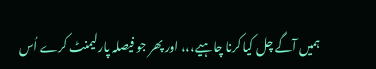ہمیں آگے چل کیا کرنا چاہیے،،، اور پھر جو فیصلہ پارلیمنٹ کرے اُس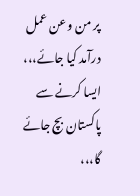پر من و عن عمل درآمد کیا جائے،،، ایسا کرنے سے پاکستان بچ جائے گا،،،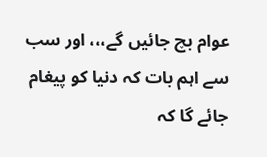عوام بچ جائیں گے،،، اور سب سے اہم بات کہ دنیا کو پیغام جائے گا کہ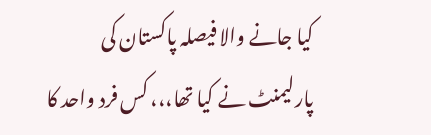کیا جانے والا فیصلہ پاکستان کی پارلیمنٹ نے کیا تھا،،، کس فرد واحد کا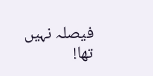فیصلہ نہیں تھا!